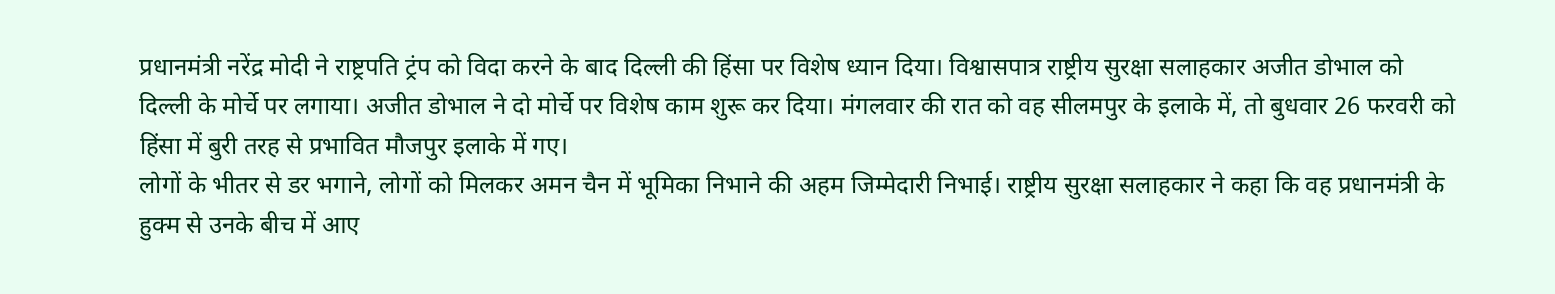प्रधानमंत्री नरेंद्र मोदी ने राष्ट्रपति ट्रंप को विदा करने के बाद दिल्ली की हिंसा पर विशेष ध्यान दिया। विश्वासपात्र राष्ट्रीय सुरक्षा सलाहकार अजीत डोभाल को दिल्ली के मोर्चे पर लगाया। अजीत डोभाल ने दो मोर्चे पर विशेष काम शुरू कर दिया। मंगलवार की रात को वह सीलमपुर के इलाके में, तो बुधवार 26 फरवरी को हिंसा में बुरी तरह से प्रभावित मौजपुर इलाके में गए।
लोगों के भीतर से डर भगाने, लोगों को मिलकर अमन चैन में भूमिका निभाने की अहम जिम्मेदारी निभाई। राष्ट्रीय सुरक्षा सलाहकार ने कहा कि वह प्रधानमंत्री के हुक्म से उनके बीच में आए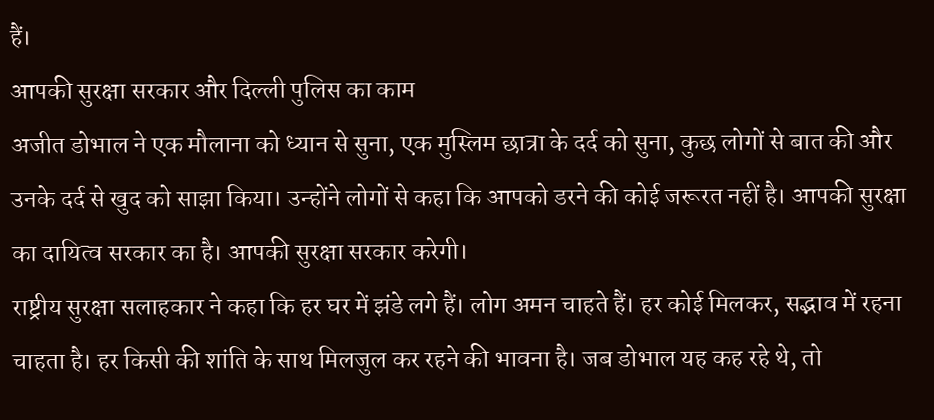हैं।
आपकी सुरक्षा सरकार और दिल्ली पुलिस का काम
अजीत डोभाल ने एक मौलाना को ध्यान से सुना, एक मुस्लिम छात्रा के दर्द को सुना, कुछ लोगों से बात की और उनके दर्द से खुद को साझा किया। उन्होंने लोगों से कहा कि आपको डरने की कोई जरूरत नहीं है। आपकी सुरक्षा का दायित्व सरकार का है। आपकी सुरक्षा सरकार करेगी।
राष्ट्रीय सुरक्षा सलाहकार ने कहा कि हर घर में झंडे लगे हैं। लोग अमन चाहते हैं। हर कोई मिलकर, सद्भाव में रहना चाहता है। हर किसी की शांति के साथ मिलजुल कर रहने की भावना है। जब डोभाल यह कह रहे थे, तो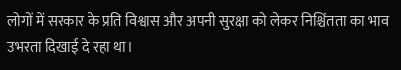लोगों में सरकार के प्रति विश्वास और अपनी सुरक्षा को लेकर निश्चिंतता का भाव उभरता दिखाई दे रहा था।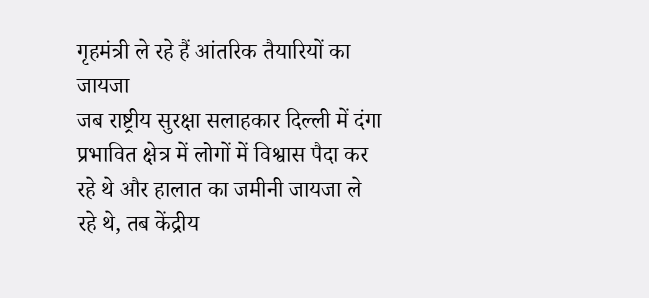गृहमंत्री ले रहे हैं आंतरिक तैयारियों का जायजा
जब राष्ट्रीय सुरक्षा सलाहकार दिल्ली में दंगा प्रभावित क्षेत्र में लोगों में विश्वास पैदा कर रहे थे और हालात का जमीनी जायजा ले रहे थे, तब केंद्रीय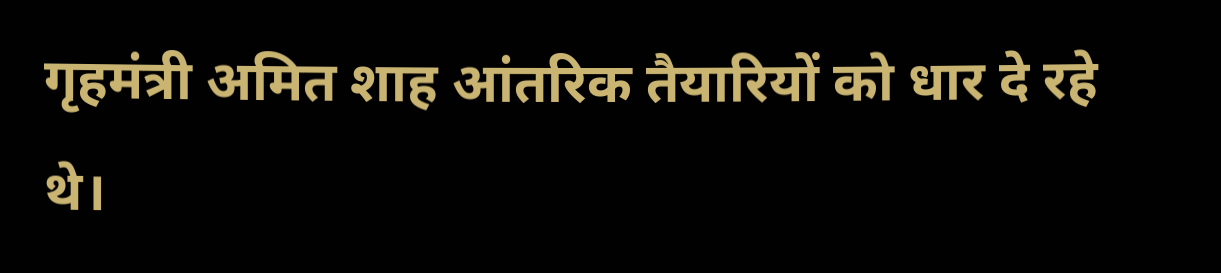गृहमंत्री अमित शाह आंतरिक तैयारियों को धार दे रहे थे।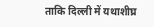ताकि दिल्ली में यथाशीघ्र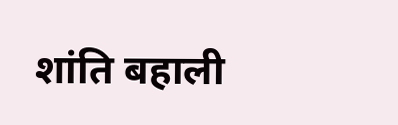शांति बहाली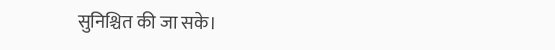सुनिश्चित की जा सके।